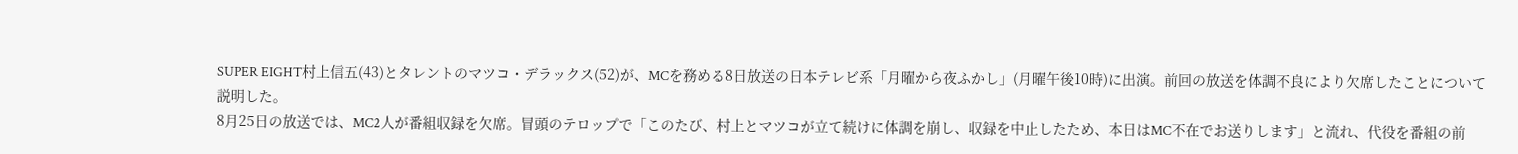SUPER EIGHT村上信五(43)とタレントのマツコ・デラックス(52)が、MCを務める8日放送の日本テレビ系「月曜から夜ふかし」(月曜午後10時)に出演。前回の放送を体調不良により欠席したことについて説明した。
8月25日の放送では、MC2人が番組収録を欠席。冒頭のテロップで「このたび、村上とマツコが立て続けに体調を崩し、収録を中止したため、本日はMC不在でお送りします」と流れ、代役を番組の前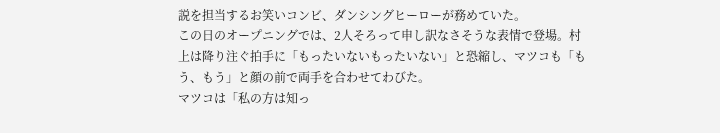説を担当するお笑いコンビ、ダンシングヒーローが務めていた。
この日のオープニングでは、2人そろって申し訳なさそうな表情で登場。村上は降り注ぐ拍手に「もったいないもったいない」と恐縮し、マツコも「もう、もう」と顔の前で両手を合わせてわびた。
マツコは「私の方は知っ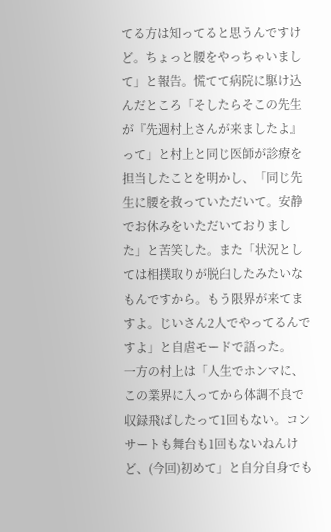てる方は知ってると思うんですけど。ちょっと腰をやっちゃいまして」と報告。慌てて病院に駆け込んだところ「そしたらそこの先生が『先週村上さんが来ましたよ』って」と村上と同じ医師が診療を担当したことを明かし、「同じ先生に腰を救っていただいて。安静でお休みをいただいておりました」と苦笑した。また「状況としては相撲取りが脱臼したみたいなもんですから。もう限界が来てますよ。じいさん2人でやってるんですよ」と自虐モードで語った。
一方の村上は「人生でホンマに、この業界に入ってから体調不良で収録飛ばしたって1回もない。コンサートも舞台も1回もないねんけど、(今回)初めて」と自分自身でも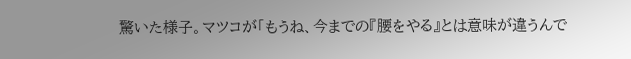驚いた様子。マツコが「もうね、今までの『腰をやる』とは意味が違うんで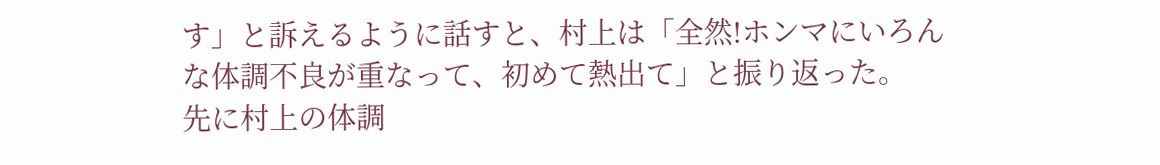す」と訴えるように話すと、村上は「全然!ホンマにいろんな体調不良が重なって、初めて熱出て」と振り返った。
先に村上の体調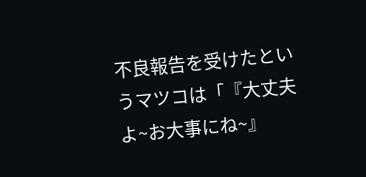不良報告を受けたというマツコは「『大丈夫よ~お大事にね~』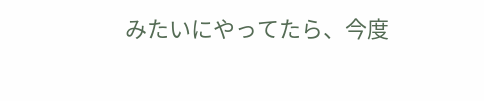みたいにやってたら、今度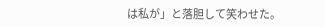は私が」と落胆して笑わせた。